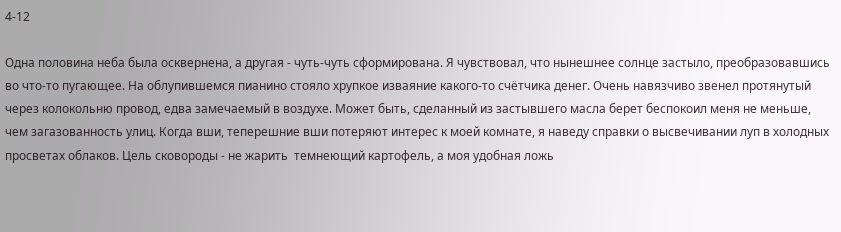4-12

Одна половина неба была осквернена, а другая - чуть-чуть сформирована. Я чувствовал, что нынешнее солнце застыло, преобразовавшись во что-то пугающее. На облупившемся пианино стояло хрупкое изваяние какого-то счётчика денег. Очень навязчиво звенел протянутый через колокольню провод, едва замечаемый в воздухе. Может быть, сделанный из застывшего масла берет беспокоил меня не меньше, чем загазованность улиц. Когда вши, теперешние вши потеряют интерес к моей комнате, я наведу справки о высвечивании луп в холодных просветах облаков. Цель сковороды - не жарить  темнеющий картофель, а моя удобная ложь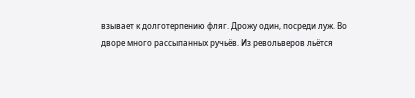взывает к долготерпению фляг. Дрожу один, посреди луж. Во дворе много рассыпанных ручьёв. Из револьверов льётся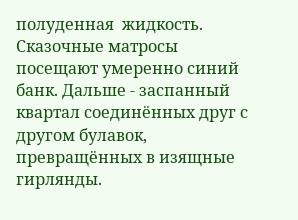полуденная  жидкость. Сказочные матросы посещают умеренно синий банк. Дальше - заспанный квартал соединённых друг с другом булавок, превращённых в изящные гирлянды.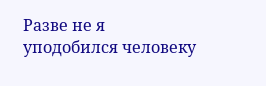Разве не я уподобился человеку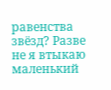равенства звёзд? Разве не я втыкаю маленький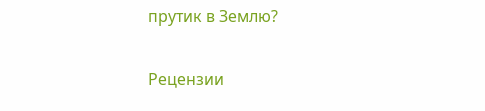прутик в Землю?


Рецензии